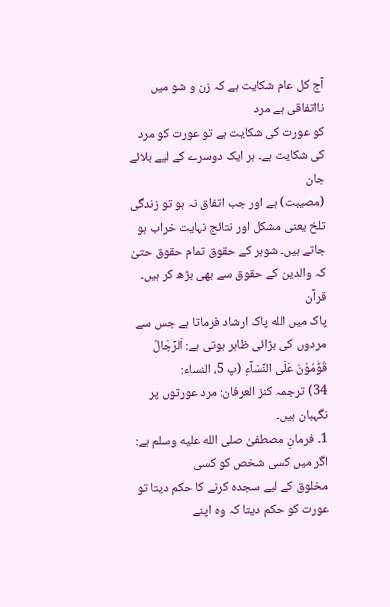آج کل عام شکایت ہے کہ زن و شو میں نااتفاقی ہے مرد
کو عورت کی شکایت ہے تو عورت کو مرد کی شکایت ہے۔ ہر ایک دوسرے کے لیے بلائے جان
(مصیبت) ہے اور جب اتفاق نہ ہو تو زندگی تلخ یعنی مشکل اور نتائج نہایت خراب ہو
جاتے ہیں۔ شوہر کے حقوق تمام حقوق حتیٰ کہ والدین کے حقوق سے بھی بڑھ کر ہیں۔ قرآن
پاک میں الله پاک ارشاد فرماتا ہے جس سے مردوں کی بڑائی ظاہر ہوتی ہے: اَلرِّجَالُ قَوّٰمُوْنَ عَلَى النِّسَآءِ (پ 5، النساء:
34) ترجمہ کنز العرفان: مرد عورتوں پر نگہبان ہیں۔
1۔ فرمانِ مصطفیٰ صلى الله عليه وسلم ہے: اگر میں کسی شخص کو کسی
مخلوق کے لیے سجدہ کرنے کا حکم دیتا تو عورت کو حکم دیتا کہ وہ اپنے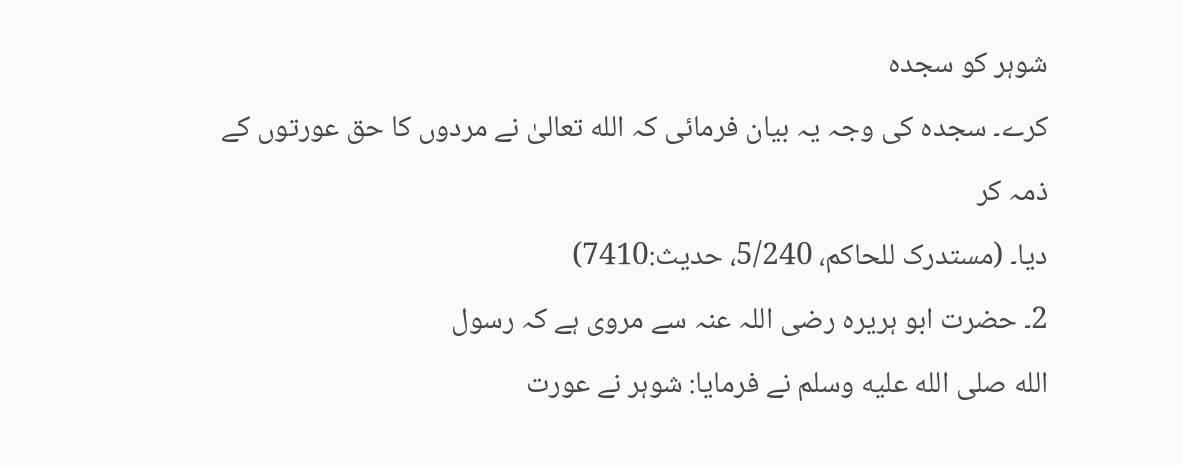شوہر کو سجدہ
کرے۔ سجدہ کی وجہ یہ بیان فرمائی کہ الله تعالیٰ نے مردوں کا حق عورتوں کے ذمہ کر
دیا۔ (مستدرک للحاکم، 5/240، حدیث:7410)
2۔ حضرت ابو ہریرہ رضی اللہ عنہ سے مروی ہے کہ رسول
الله صلى الله عليه وسلم نے فرمایا: شوہر نے عورت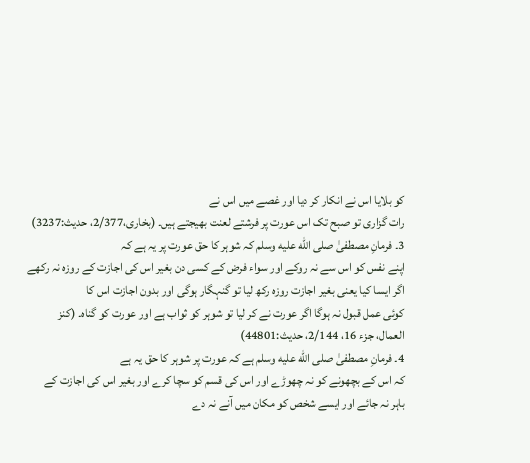کو بلایا اس نے انکار کر دیا اور غصے میں اس نے
رات گزاری تو صبح تک اس عورت پر فرشتے لعنت بھیجتے ہیں۔ (بخاری،2/377، حدیث:3237)
3۔ فرمانِ مصطفیٰ صلى الله عليه وسلم کہ شوہر کا حق عورت پر یہ ہے کہ
اپنے نفس کو اس سے نہ روکے اور سواء فرض کے کسی دن بغیر اس کی اجازت کے روزہ نہ رکھے
اگر ایسا کیا یعنی بغیر اجازت روزہ رکھ لیا تو گنہگار ہوگی اور بدون اجازت اس کا
کوئی عمل قبول نہ ہوگا اگر عورت نے کر لیا تو شوہر کو ثواب ہے اور عورت کو گناہ۔ (کنز
العمال، جزء 16، 2/144، حدیث:44801)
4۔ فرمانِ مصطفیٰ صلى الله عليه وسلم ہے کہ عورت پر شوہر کا حق یہ ہے
کہ اس کے بچھونے کو نہ چھوڑے اور اس کی قسم کو سچا کرے اور بغیر اس کی اجازت کے
باہر نہ جائے اور ایسے شخص کو مکان میں آنے نہ دے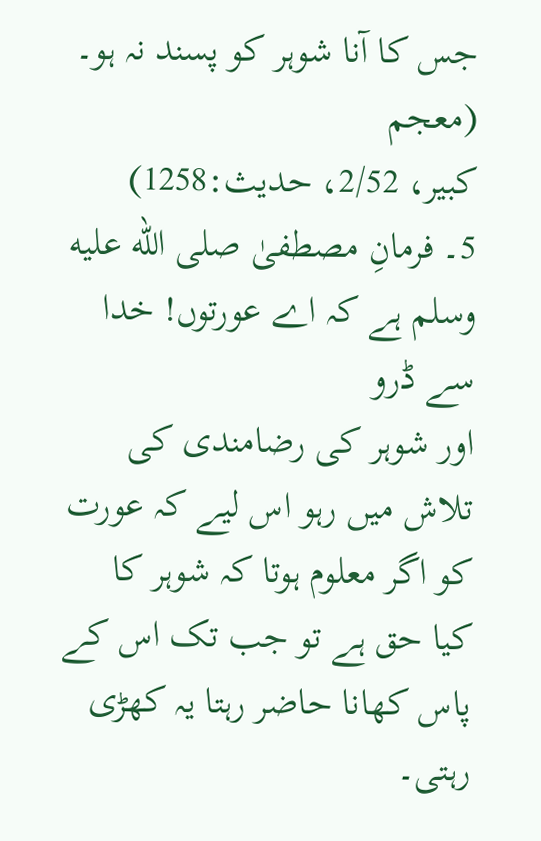جس کا آنا شوہر کو پسند نہ ہو۔ (معجم
کبیر، 2/52، حدیث:1258)
5۔ فرمانِ مصطفیٰ صلى الله عليه وسلم ہے کہ اے عورتوں! خدا سے ڈرو
اور شوہر کی رضامندی کی تلاش میں رہو اس لیے کہ عورت کو اگر معلوم ہوتا کہ شوہر کا
کیا حق ہے تو جب تک اس کے پاس کھانا حاضر رہتا یہ کھڑی رہتی۔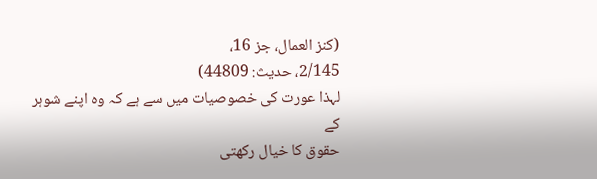(کنز العمال، جز 16،
2/145، حدیث: 44809)
لہذا عورت کی خصوصیات میں سے ہے کہ وہ اپنے شوہر کے
حقوق کا خیال رکھتی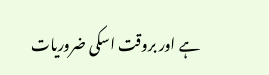ہے اور بروقت اسکی ضروریات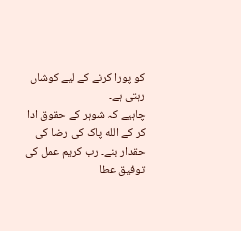کو پورا کرنے کے لیے کوشاں رہتی ہے۔
چاہیے کہ شوہر کے حقوق ادا کر کے الله پاک کی رضا کی حقدار بنے۔ رب کریم عمل کی
توفیق عطا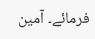فرمائے۔ آمین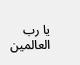یا رب العالمین